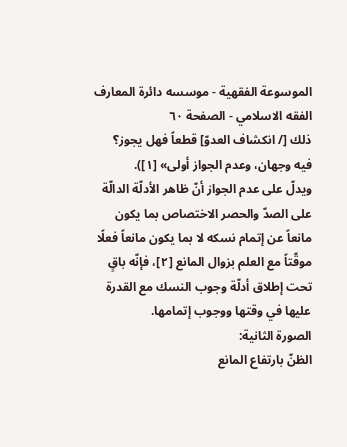الموسوعة الفقهية - موسسه دائرة المعارف الفقه الاسلامي - الصفحة ٦٠
ذلك [/ انكشاف العدوّ] قطعاً فهل يجوز؟
فيه وجهان، وعدم الجواز أولى» [١]).
ويدلّ على عدم الجواز أنّ ظاهر الأدلّة الدالّة على الصدّ والحصر الاختصاص بما يكون مانعاً عن إتمام نسكه لا بما يكون مانعاً فعلًا موقّتاً مع العلم بزوال المانع [٢]، فإنّه باقٍ تحت إطلاق أدلّة وجوب النسك مع القدرة عليها في وقتها ووجوب إتمامها.
الصورة الثانية:
الظنّ بارتفاع المانع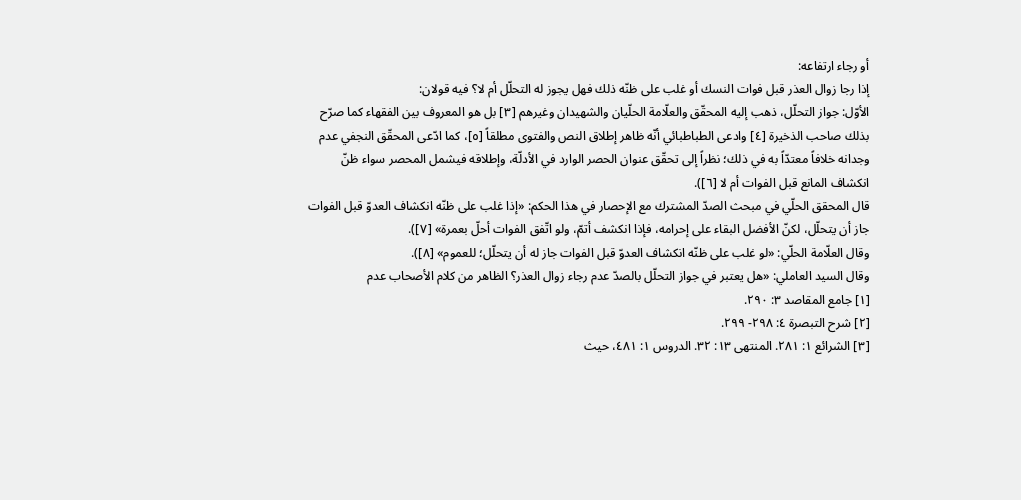أو رجاء ارتفاعه:
إذا رجا زوال العذر قبل فوات النسك أو غلب على ظنّه ذلك فهل يجوز له التحلّل أم لا؟ فيه قولان:
الأوّل: جواز التحلّل، ذهب إليه المحقّق والعلّامة الحلّيان والشهيدان وغيرهم [٣] بل هو المعروف بين الفقهاء كما صرّح بذلك صاحب الذخيرة [٤] وادعى الطباطبائي أنّه ظاهر إطلاق النص والفتوى مطلقاً [٥]، كما ادّعى المحقّق النجفي عدم وجدانه خلافاً معتدّاً به في ذلك؛ نظراً إلى تحقّق عنوان الحصر الوارد في الأدلّة، وإطلاقه فيشمل المحصر سواء ظنّ انكشاف المانع قبل الفوات أم لا [٦]).
قال المحقق الحلّي في مبحث الصدّ المشترك مع الإحصار في هذا الحكم: «إذا غلب على ظنّه انكشاف العدوّ قبل الفوات جاز أن يتحلّل، لكنّ الأفضل البقاء على إحرامه، فإذا انكشف أتمّ، ولو اتّفق الفوات أحلّ بعمرة» [٧]).
وقال العلّامة الحلّي: «لو غلب على ظنّه انكشاف العدوّ قبل الفوات جاز له أن يتحلّل؛ للعموم» [٨]).
وقال السيد العاملي: «هل يعتبر في جواز التحلّل بالصدّ عدم رجاء زوال العذر؟ الظاهر من كلام الأصحاب عدم
[١] جامع المقاصد ٣: ٢٩٠.
[٢] شرح التبصرة ٤: ٢٩٨- ٢٩٩.
[٣] الشرائع ١: ٢٨١. المنتهى ١٣: ٣٢. الدروس ١: ٤٨١، حيث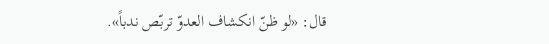قال: «لو ظنّ انكشاف العدوّ تربّص ندباً».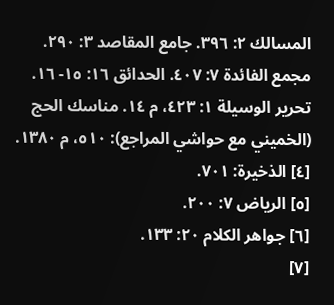المسالك ٢: ٣٩٦. جامع المقاصد ٣: ٢٩٠. مجمع الفائدة ٧: ٤٠٧. الحدائق ١٦: ١٥- ١٦. تحرير الوسيلة ١: ٤٢٣، م ١٤. مناسك الحج (الخميني مع حواشي المراجع): ٥١٠، م ١٣٨٠.
[٤] الذخيرة: ٧٠١.
[٥] الرياض ٧: ٢٠٠.
[٦] جواهر الكلام ٢٠: ١٣٣.
[٧]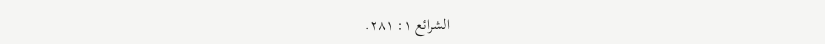الشرائع ١: ٢٨١.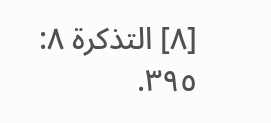[٨] التذكرة ٨: ٣٩٥.